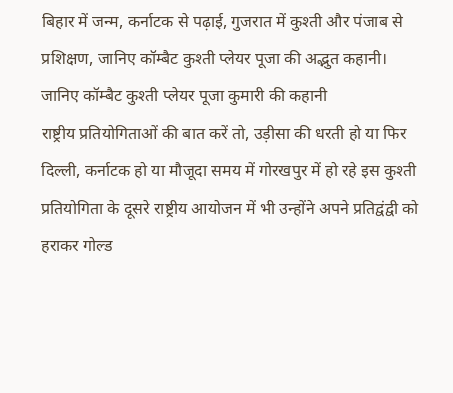बिहार में जन्म, कर्नाटक से पढ़ाई, गुजरात में कुश्ती और पंजाब से प्रशिक्षण, जानिए कॉम्बैट कुश्ती प्लेयर पूजा की अद्भुत कहानी।
जानिए कॉम्बैट कुश्ती प्लेयर पूजा कुमारी की कहानी
राष्ट्रीय प्रतियोगिताओं की बात करें तो, उड़ीसा की धरती हो या फिर दिल्ली, कर्नाटक हो या मौजूदा समय में गोरखपुर में हो रहे इस कुश्ती प्रतियोगिता के दूसरे राष्ट्रीय आयोजन में भी उन्होंने अपने प्रतिद्वंद्वी को हराकर गोल्ड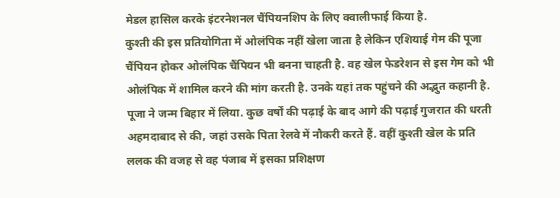मेडल हासिल करके इंटरनेशनल चैंपियनशिप के लिए क्वालीफाई किया है.
कुश्ती की इस प्रतियोगिता में ओलंपिक नहीं खेला जाता है लेकिन एशियाई गेम की पूजा चैंपियन होकर ओलंपिक चैंपियन भी बनना चाहती है. वह खेल फेडरेशन से इस गेम को भी ओलंपिक में शामिल करने की मांग करती है. उनके यहां तक पहुंचने की अद्भुत कहानी है.
पूजा ने जन्म बिहार में लिया. कुछ वर्षों की पढ़ाई के बाद आगे की पढ़ाई गुजरात की धरती अहमदाबाद से की, जहां उसके पिता रेलवे में नौकरी करते हैं. वहीं कुश्ती खेल के प्रति ललक की वजह से वह पंजाब में इसका प्रशिक्षण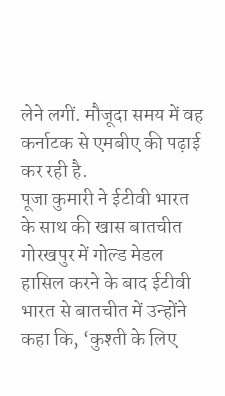लेने लगीं. मौजूदा समय में वह कर्नाटक से एमबीए की पढ़ाई कर रही है.
पूजा कुमारी ने ईटीवी भारत के साथ की खास बातचीत
गोरखपुर में गोल्ड मेडल हासिल करने के बाद ईटीवी भारत से बातचीत में उन्होंने कहा कि, ‘कुश्ती के लिए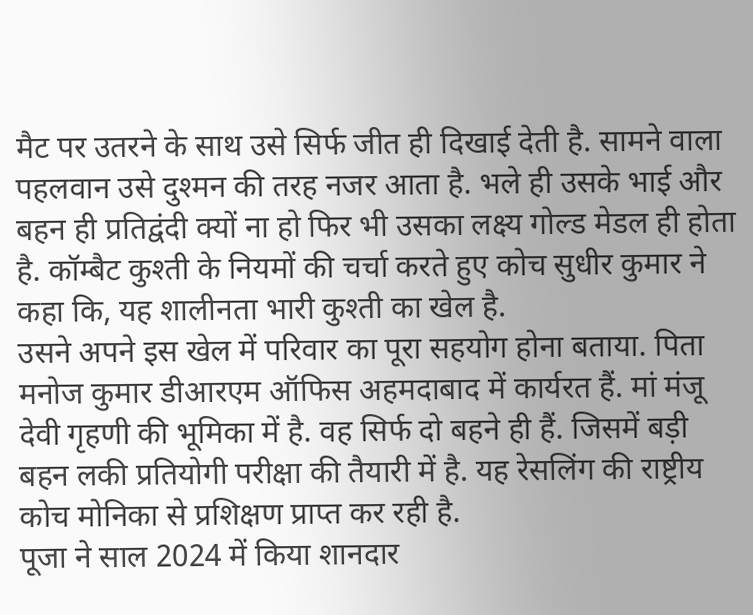मैट पर उतरने के साथ उसे सिर्फ जीत ही दिखाई देती है. सामने वाला पहलवान उसे दुश्मन की तरह नजर आता है. भले ही उसके भाई और बहन ही प्रतिद्वंदी क्यों ना हो फिर भी उसका लक्ष्य गोल्ड मेडल ही होता है. कॉम्बैट कुश्ती के नियमों की चर्चा करते हुए कोच सुधीर कुमार ने कहा कि, यह शालीनता भारी कुश्ती का खेल है.
उसने अपने इस खेल में परिवार का पूरा सहयोग होना बताया. पिता मनोज कुमार डीआरएम ऑफिस अहमदाबाद में कार्यरत हैं. मां मंजू देवी गृहणी की भूमिका में है. वह सिर्फ दो बहने ही हैं. जिसमें बड़ी बहन लकी प्रतियोगी परीक्षा की तैयारी में है. यह रेसलिंग की राष्ट्रीय कोच मोनिका से प्रशिक्षण प्राप्त कर रही है.
पूजा ने साल 2024 में किया शानदार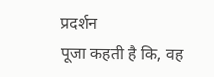प्रदर्शन
पूजा कहती है कि, वह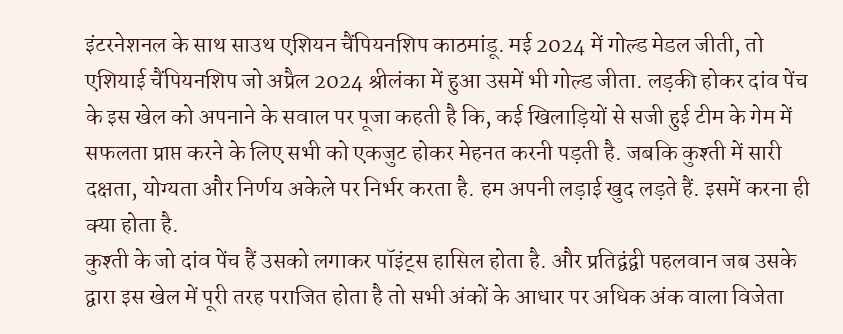इंटरनेशनल के साथ साउथ एशियन चैंपियनशिप काठमांडू. मई 2024 में गोल्ड मेडल जीती, तो एशियाई चैंपियनशिप जो अप्रैल 2024 श्रीलंका में हुआ उसमें भी गोल्ड जीता. लड़की होकर दांव पेंच के इस खेल को अपनाने के सवाल पर पूजा कहती है कि, कई खिलाड़ियों से सजी हुई टीम के गेम में सफलता प्राप्त करने के लिए सभी को एकजुट होकर मेहनत करनी पड़ती है. जबकि कुश्ती में सारी दक्षता, योग्यता और निर्णय अकेले पर निर्भर करता है. हम अपनी लड़ाई खुद लड़ते हैं. इसमें करना ही क्या होता है.
कुश्ती के जो दांव पेंच हैं उसको लगाकर पॉइंट्स हासिल होता है. और प्रतिद्वंद्वी पहलवान जब उसके द्वारा इस खेल में पूरी तरह पराजित होता है तो सभी अंकों के आधार पर अधिक अंक वाला विजेता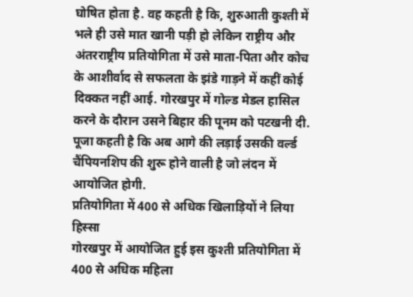घोषित होता है. वह कहती है कि, शुरुआती कुश्ती में भले ही उसे मात खानी पड़ी हो लेकिन राष्ट्रीय और अंतरराष्ट्रीय प्रतियोगिता में उसे माता-पिता और कोच के आशीर्वाद से सफलता के झंडे गाड़ने में कहीं कोई दिक्कत नहीं आई. गोरखपुर में गोल्ड मेडल हासिल करने के दौरान उसने बिहार की पूनम को पटखनी दी. पूजा कहती है कि अब आगे की लड़ाई उसकी वर्ल्ड चैंपियनशिप की शुरू होने वाली है जो लंदन में आयोजित होगी.
प्रतियोगिता में 400 से अधिक खिलाड़ियों ने लिया हिस्सा
गोरखपुर में आयोजित हुई इस कुश्ती प्रतियोगिता में 400 से अधिक महिला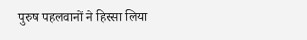पुरुष पहलवानों ने हिस्सा लिया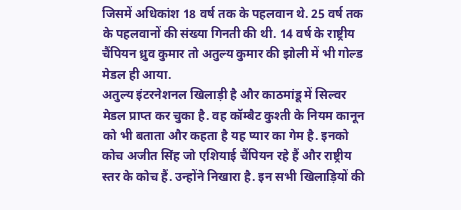जिसमें अधिकांश 18 वर्ष तक के पहलवान थे. 25 वर्ष तक के पहलवानों की संख्या गिनती की थी. 14 वर्ष के राष्ट्रीय चैंपियन ध्रुव कुमार तो अतुल्य कुमार की झोली में भी गोल्ड मेडल ही आया.
अतुल्य इंटरनेशनल खिलाड़ी है और काठमांडू में सिल्वर मेडल प्राप्त कर चुका है. वह कॉम्बैट कुश्ती के नियम कानून को भी बताता और कहता है यह प्यार का गेम है. इनको कोच अजीत सिंह जो एशियाई चैंपियन रहे हैं और राष्ट्रीय स्तर के कोच हैं. उन्होंने निखारा है. इन सभी खिलाड़ियों की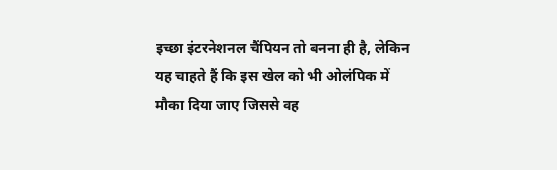इच्छा इंटरनेशनल चैंपियन तो बनना ही है, लेकिन यह चाहते हैं कि इस खेल को भी ओलंपिक में मौका दिया जाए जिससे वह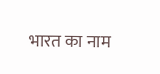भारत का नाम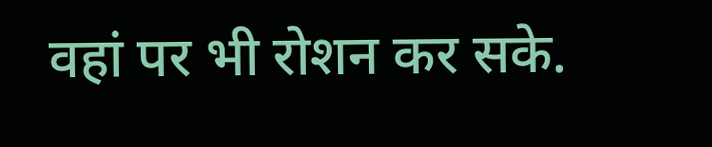वहां पर भी रोशन कर सके.